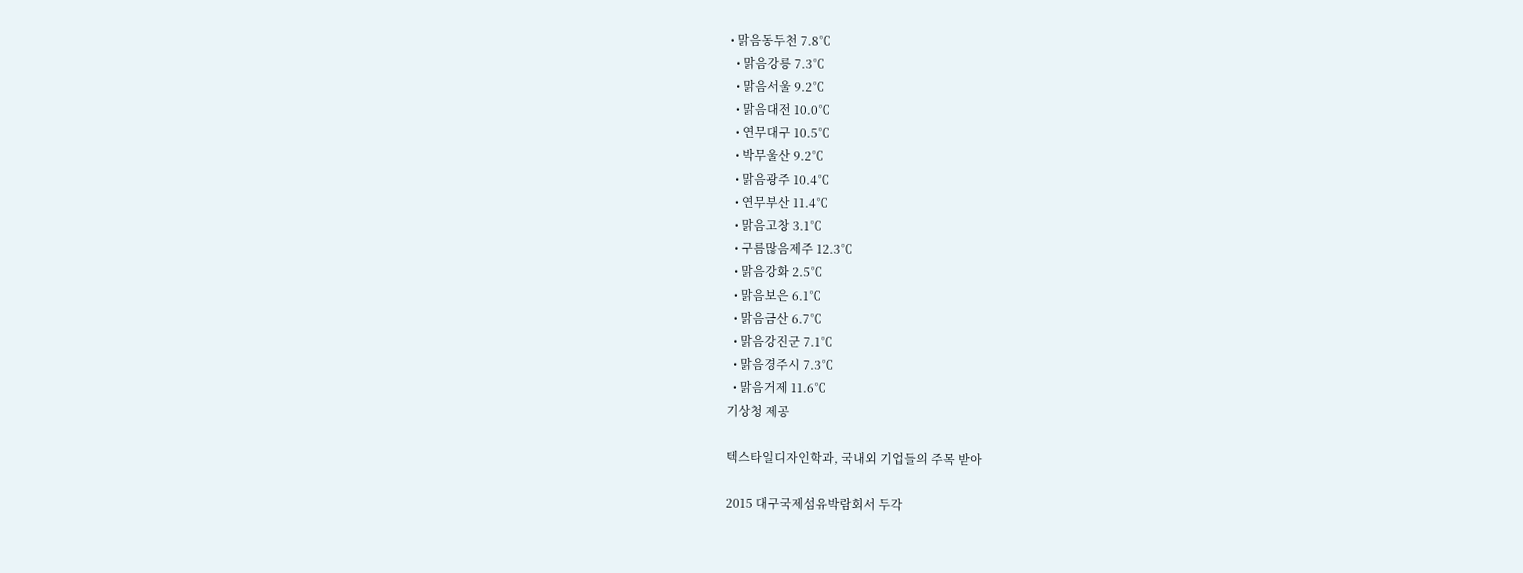• 맑음동두천 7.8℃
  • 맑음강릉 7.3℃
  • 맑음서울 9.2℃
  • 맑음대전 10.0℃
  • 연무대구 10.5℃
  • 박무울산 9.2℃
  • 맑음광주 10.4℃
  • 연무부산 11.4℃
  • 맑음고창 3.1℃
  • 구름많음제주 12.3℃
  • 맑음강화 2.5℃
  • 맑음보은 6.1℃
  • 맑음금산 6.7℃
  • 맑음강진군 7.1℃
  • 맑음경주시 7.3℃
  • 맑음거제 11.6℃
기상청 제공

텍스타일디자인학과, 국내외 기업들의 주목 받아

2015 대구국제섬유박람회서 두각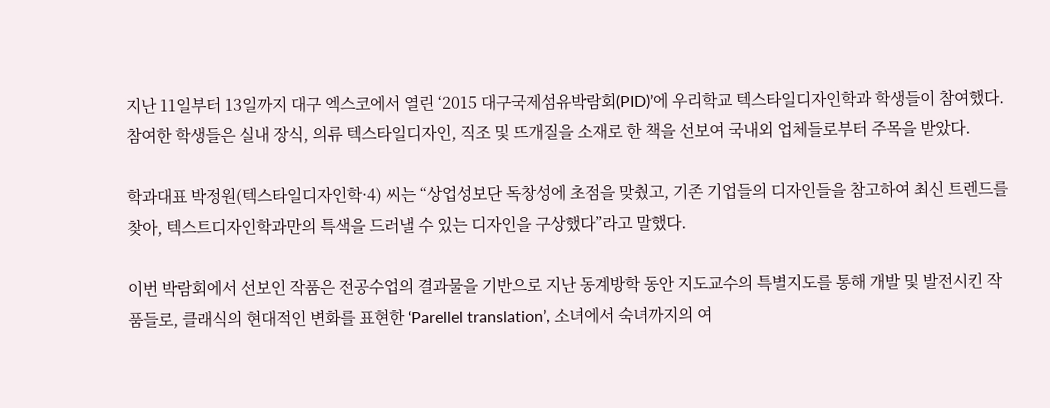지난 11일부터 13일까지 대구 엑스코에서 열린 ‘2015 대구국제섬유박람회(PID)’에 우리학교 텍스타일디자인학과 학생들이 참여했다. 참여한 학생들은 실내 장식, 의류 텍스타일디자인, 직조 및 뜨개질을 소재로 한 책을 선보여 국내외 업체들로부터 주목을 받았다.

학과대표 박정원(텍스타일디자인학·4) 씨는 “상업성보단 독창성에 초점을 맞췄고, 기존 기업들의 디자인들을 참고하여 최신 트렌드를 찾아, 텍스트디자인학과만의 특색을 드러낼 수 있는 디자인을 구상했다”라고 말했다.

이번 박람회에서 선보인 작품은 전공수업의 결과물을 기반으로 지난 동계방학 동안 지도교수의 특별지도를 통해 개발 및 발전시킨 작품들로, 클래식의 현대적인 변화를 표현한 ‘Parellel translation’, 소녀에서 숙녀까지의 여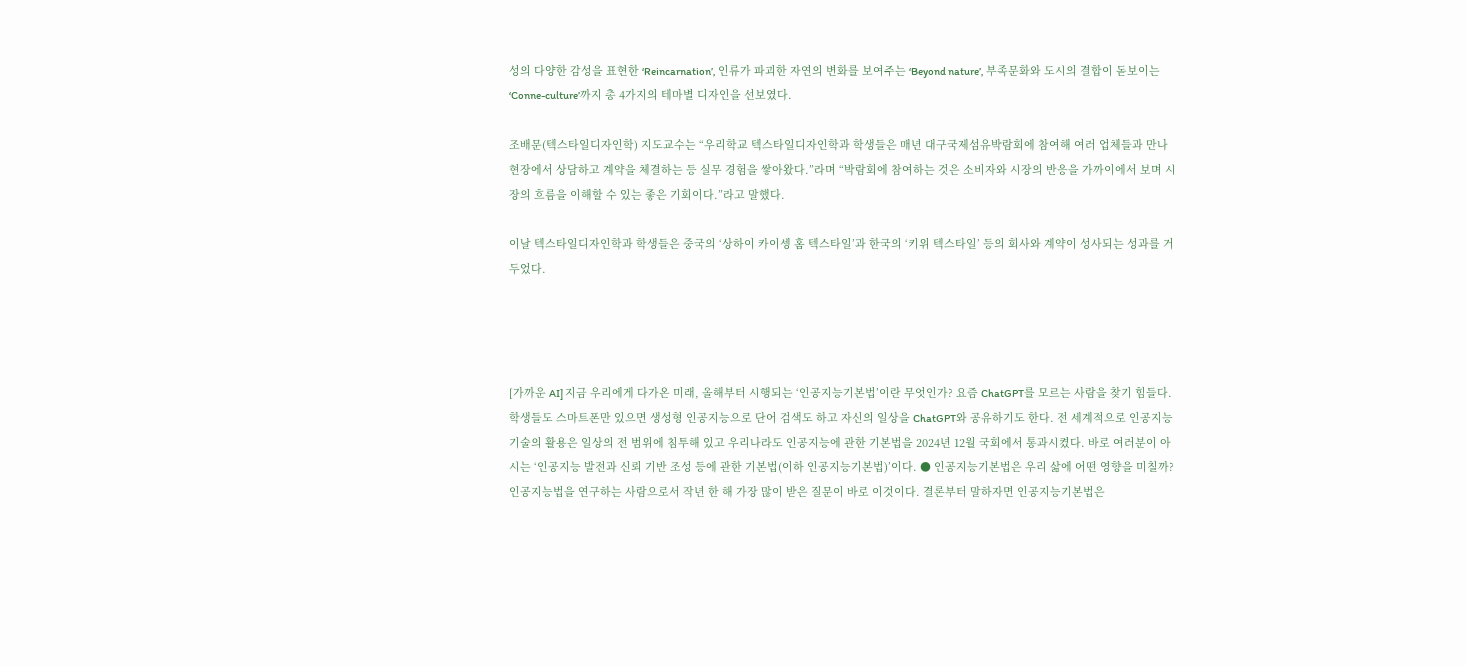성의 다양한 감성을 표현한 ‘Reincarnation’, 인류가 파괴한 자연의 변화를 보여주는 ‘Beyond nature’, 부족문화와 도시의 결합이 돋보이는 ‘Conne-culture’까지 총 4가지의 테마별 디자인을 선보였다.

조배문(텍스타일디자인학) 지도교수는 “우리학교 텍스타일디자인학과 학생들은 매년 대구국제섬유박람회에 참여해 여러 업체들과 만나 현장에서 상담하고 계약을 체결하는 등 실무 경험을 쌓아왔다.”라며 “박람회에 참여하는 것은 소비자와 시장의 반응을 가까이에서 보며 시장의 흐름을 이해할 수 있는 좋은 기회이다.”라고 말했다.

이날 텍스타일디자인학과 학생들은 중국의 ‘상하이 카이셍 홈 텍스타일’과 한국의 ‘키위 텍스타일’ 등의 회사와 계약이 성사되는 성과를 거두었다.




[가까운 AI] 지금 우리에게 다가온 미래, 올해부터 시행되는 ‘인공지능기본법’이란 무엇인가? 요즘 ChatGPT를 모르는 사람을 찾기 힘들다. 학생들도 스마트폰만 있으면 생성형 인공지능으로 단어 검색도 하고 자신의 일상을 ChatGPT와 공유하기도 한다. 전 세계적으로 인공지능 기술의 활용은 일상의 전 범위에 침투해 있고 우리나라도 인공지능에 관한 기본법을 2024년 12월 국회에서 통과시켰다. 바로 여러분이 아시는 ‘인공지능 발전과 신뢰 기반 조성 등에 관한 기본법(이하 인공지능기본법)’이다. ● 인공지능기본법은 우리 삶에 어떤 영향을 미칠까? 인공지능법을 연구하는 사람으로서 작년 한 해 가장 많이 받은 질문이 바로 이것이다. 결론부터 말하자면 인공지능기본법은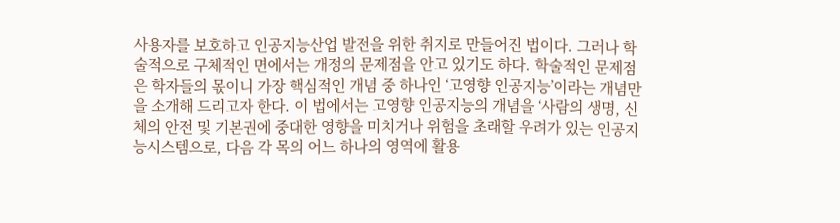사용자를 보호하고 인공지능산업 발전을 위한 취지로 만들어진 법이다. 그러나 학술적으로 구체적인 면에서는 개정의 문제점을 안고 있기도 하다. 학술적인 문제점은 학자들의 몫이니 가장 핵심적인 개념 중 하나인 ‘고영향 인공지능’이라는 개념만을 소개해 드리고자 한다. 이 법에서는 고영향 인공지능의 개념을 ‘사람의 생명, 신체의 안전 및 기본권에 중대한 영향을 미치거나 위험을 초래할 우려가 있는 인공지능시스템으로, 다음 각 목의 어느 하나의 영역에 활용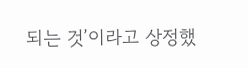되는 것’이라고 상정했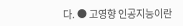다. ● 고영향 인공지능이란